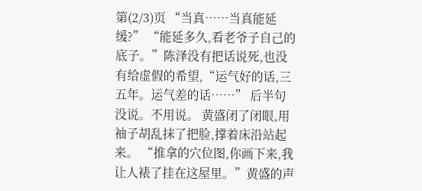第(2/3)页 “当真……当真能延缓?” “能延多久,看老爷子自己的底子。”陈泽没有把话说死,也没有给虚假的希望,“运气好的话,三五年。运气差的话……” 后半句没说。不用说。 黄盛闭了闭眼,用袖子胡乱抹了把脸,撑着床沿站起来。 “推拿的穴位图,你画下来,我让人裱了挂在这屋里。”黄盛的声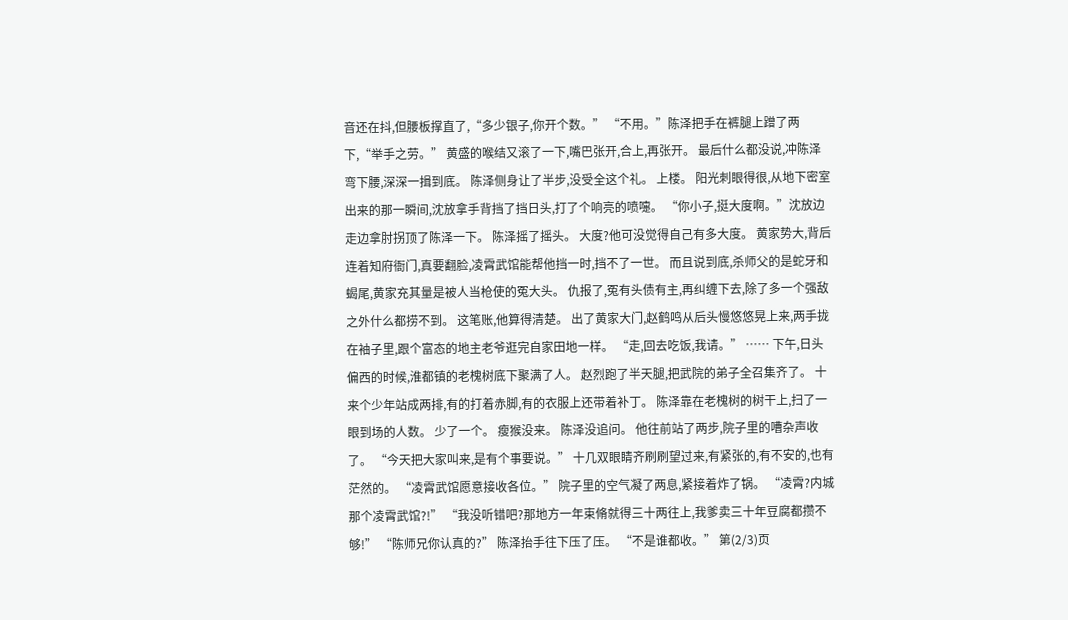音还在抖,但腰板撑直了,“多少银子,你开个数。” “不用。”陈泽把手在裤腿上蹭了两下,“举手之劳。” 黄盛的喉结又滚了一下,嘴巴张开,合上,再张开。 最后什么都没说,冲陈泽弯下腰,深深一揖到底。 陈泽侧身让了半步,没受全这个礼。 上楼。 阳光刺眼得很,从地下密室出来的那一瞬间,沈放拿手背挡了挡日头,打了个响亮的喷嚏。 “你小子,挺大度啊。”沈放边走边拿肘拐顶了陈泽一下。 陈泽摇了摇头。 大度?他可没觉得自己有多大度。 黄家势大,背后连着知府衙门,真要翻脸,凌霄武馆能帮他挡一时,挡不了一世。 而且说到底,杀师父的是蛇牙和蝎尾,黄家充其量是被人当枪使的冤大头。 仇报了,冤有头债有主,再纠缠下去,除了多一个强敌之外什么都捞不到。 这笔账,他算得清楚。 出了黄家大门,赵鹤鸣从后头慢悠悠晃上来,两手拢在袖子里,跟个富态的地主老爷逛完自家田地一样。 “走,回去吃饭,我请。” …… 下午,日头偏西的时候,淮都镇的老槐树底下聚满了人。 赵烈跑了半天腿,把武院的弟子全召集齐了。 十来个少年站成两排,有的打着赤脚,有的衣服上还带着补丁。 陈泽靠在老槐树的树干上,扫了一眼到场的人数。 少了一个。 瘦猴没来。 陈泽没追问。 他往前站了两步,院子里的嘈杂声收了。 “今天把大家叫来,是有个事要说。” 十几双眼睛齐刷刷望过来,有紧张的,有不安的,也有茫然的。 “凌霄武馆愿意接收各位。” 院子里的空气凝了两息,紧接着炸了锅。 “凌霄?内城那个凌霄武馆?!” “我没听错吧?那地方一年束脩就得三十两往上,我爹卖三十年豆腐都攒不够!” “陈师兄你认真的?” 陈泽抬手往下压了压。 “不是谁都收。” 第(2/3)页